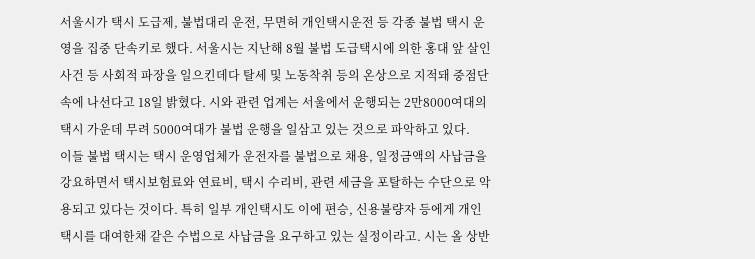서울시가 택시 도급제, 불법대리 운전, 무면허 개인택시운전 등 각종 불법 택시 운영을 집중 단속키로 했다. 서울시는 지난해 8월 불법 도급택시에 의한 홍대 앞 살인사건 등 사회적 파장을 일으킨데다 탈세 및 노동착취 등의 온상으로 지적돼 중점단속에 나선다고 18일 밝혔다. 시와 관련 업계는 서울에서 운행되는 2만8000여대의 택시 가운데 무려 5000여대가 불법 운행을 일삼고 있는 것으로 파악하고 있다.
이들 불법 택시는 택시 운영업체가 운전자를 불법으로 채용, 일정금액의 사납금을 강요하면서 택시보험료와 연료비, 택시 수리비, 관련 세금을 포탈하는 수단으로 악용되고 있다는 것이다. 특히 일부 개인택시도 이에 편승, 신용불량자 등에게 개인택시를 대여한채 같은 수법으로 사납금을 요구하고 있는 실정이라고. 시는 올 상반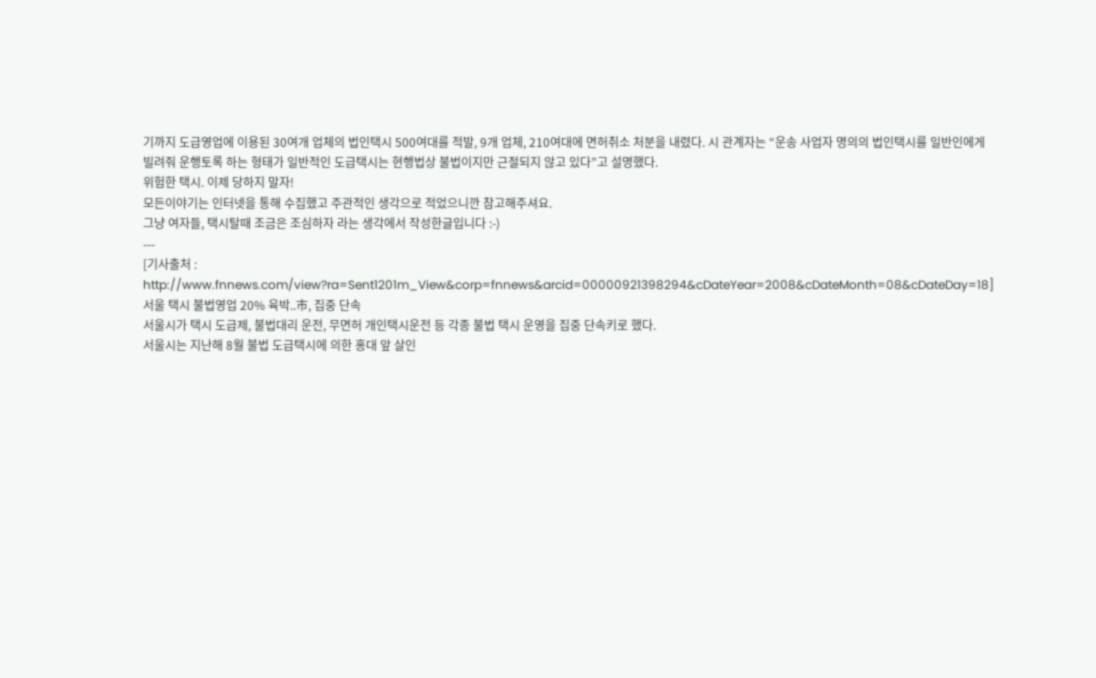기까지 도급영업에 이용된 30여개 업체의 법인택시 500여대를 적발, 9개 업체, 210여대에 면허취소 처분을 내렸다. 시 관계자는 “운송 사업자 명의의 법인택시를 일반인에게 빌려줘 운행토록 하는 형태가 일반적인 도급택시는 현행법상 불법이지만 근절되지 않고 있다”고 설명했다.
위험한 택시. 이제 당하지 말자!
모든이야기는 인터넷을 통해 수집했고 주관적인 생각으로 적었으니깐 참고해주셔요.
그냥 여자들, 택시탈때 조금은 조심하자 라는 생각에서 작성한글입니다 :-)
---
[기사출처 : http://www.fnnews.com/view?ra=Sent1201m_View&corp=fnnews&arcid=00000921398294&cDateYear=2008&cDateMonth=08&cDateDay=18]
서울 택시 불법영업 20% 육박..市, 집중 단속
서울시가 택시 도급제, 불법대리 운전, 무면허 개인택시운전 등 각종 불법 택시 운영을 집중 단속키로 했다.
서울시는 지난해 8월 불법 도급택시에 의한 홍대 앞 살인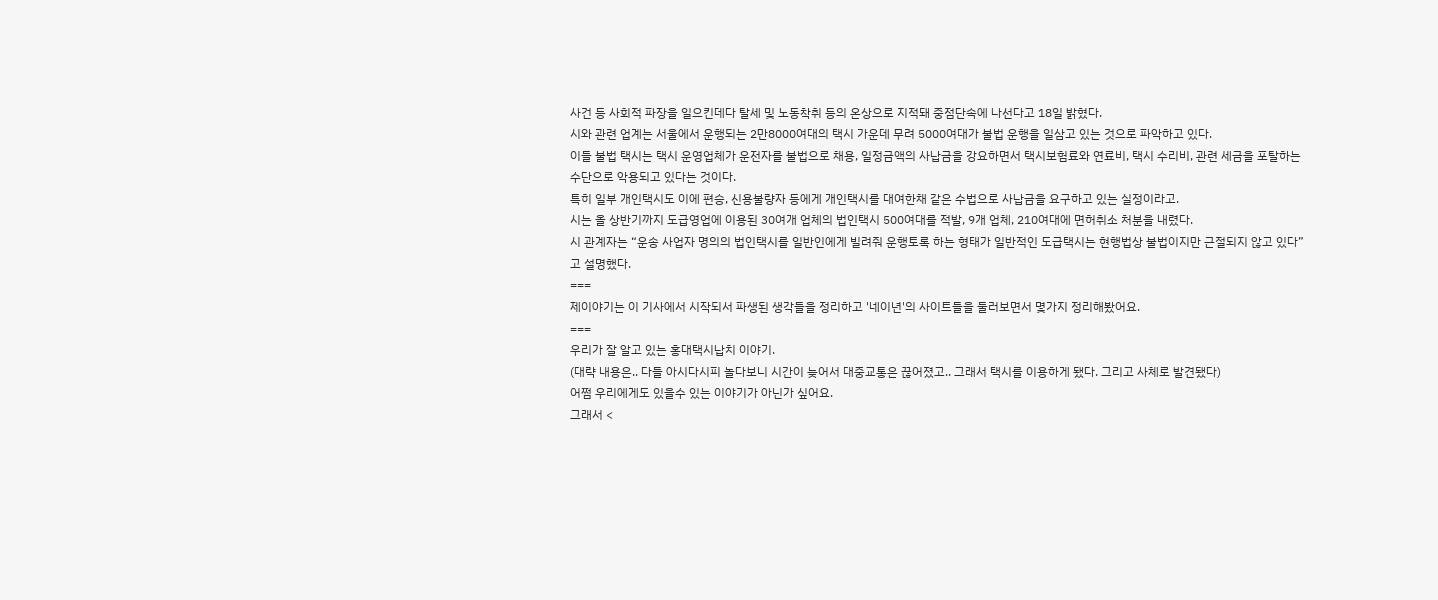사건 등 사회적 파장을 일으킨데다 탈세 및 노동착취 등의 온상으로 지적돼 중점단속에 나선다고 18일 밝혔다.
시와 관련 업계는 서울에서 운행되는 2만8000여대의 택시 가운데 무려 5000여대가 불법 운행을 일삼고 있는 것으로 파악하고 있다.
이들 불법 택시는 택시 운영업체가 운전자를 불법으로 채용, 일정금액의 사납금을 강요하면서 택시보험료와 연료비, 택시 수리비, 관련 세금을 포탈하는 수단으로 악용되고 있다는 것이다.
특히 일부 개인택시도 이에 편승, 신용불량자 등에게 개인택시를 대여한채 같은 수법으로 사납금을 요구하고 있는 실정이라고.
시는 올 상반기까지 도급영업에 이용된 30여개 업체의 법인택시 500여대를 적발, 9개 업체, 210여대에 면허취소 처분을 내렸다.
시 관계자는 “운송 사업자 명의의 법인택시를 일반인에게 빌려줘 운행토록 하는 형태가 일반적인 도급택시는 현행법상 불법이지만 근절되지 않고 있다”고 설명했다.
===
제이야기는 이 기사에서 시작되서 파생된 생각들을 정리하고 '네이년'의 사이트들을 둘러보면서 몇가지 정리해봤어요.
===
우리가 잘 알고 있는 홍대택시납치 이야기.
(대략 내용은.. 다들 아시다시피 놀다보니 시간이 늦어서 대중교통은 끊어졌고.. 그래서 택시를 이용하게 됐다. 그리고 사체로 발견됐다)
어쩜 우리에게도 있을수 있는 이야기가 아닌가 싶어요.
그래서 <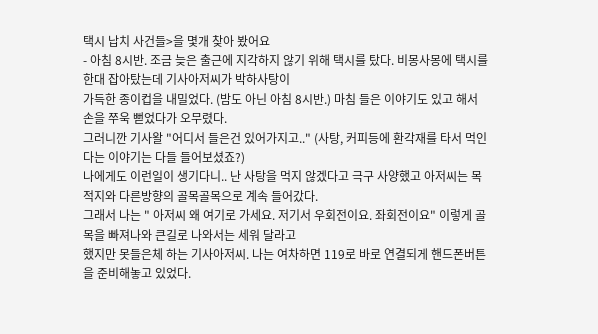택시 납치 사건들>을 몇개 찾아 봤어요
- 아침 8시반. 조금 늦은 출근에 지각하지 않기 위해 택시를 탔다. 비몽사몽에 택시를 한대 잡아탔는데 기사아저씨가 박하사탕이
가득한 종이컵을 내밀었다. (밤도 아닌 아침 8시반.) 마침 들은 이야기도 있고 해서 손을 쭈욱 뻗었다가 오무렸다.
그러니깐 기사왈 "어디서 들은건 있어가지고.." (사탕, 커피등에 환각재를 타서 먹인다는 이야기는 다들 들어보셨죠?)
나에게도 이런일이 생기다니.. 난 사탕을 먹지 않겠다고 극구 사양했고 아저씨는 목적지와 다른방향의 골목골목으로 계속 들어갔다.
그래서 나는 " 아저씨 왜 여기로 가세요. 저기서 우회전이요. 좌회전이요" 이렇게 골목을 빠져나와 큰길로 나와서는 세워 달라고
했지만 못들은체 하는 기사아저씨. 나는 여차하면 119로 바로 연결되게 핸드폰버튼을 준비해놓고 있었다.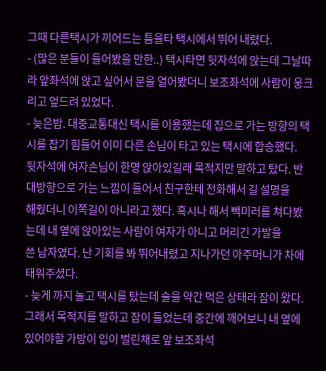그때 다른택시가 끼어드는 틈을타 택시에서 뛰어 내렸다.
- (많은 분들이 들어봤을 만한..) 택시타면 뒷자석에 앉는데 그날따라 앞좌석에 앉고 싶어서 문을 열어봤더니 보조좌석에 사람이 웅크리고 엎드려 있었다.
- 늦은밤. 대중교통대신 택시를 이용했는데 집으로 가는 방향의 택시를 잡기 힘들어 이미 다른 손님이 타고 있는 택시에 합승했다.
뒷자석에 여자손님이 한명 앉아있길래 목적지만 말하고 탔다. 반대방향으로 가는 느낌이 들어서 친구한테 전화해서 길 설명을
해줬더니 이쪽길이 아니라고 했다. 혹시나 해서 빽미러를 쳐다봤는데 내 옆에 앉아있는 사람이 여자가 아니고 머리긴 가발을
쓴 남자였다. 난 기회를 봐 뛰어내렸고 지나가던 아주머니가 차에 태워주셨다.
- 늦게 까지 놀고 택시를 탔는데 술을 약간 먹은 상태라 잠이 왔다. 그래서 목적지를 말하고 잠이 들었는데 중간에 깨어보니 내 옆에 있어야할 가방이 입이 벌린채로 앞 보조좌석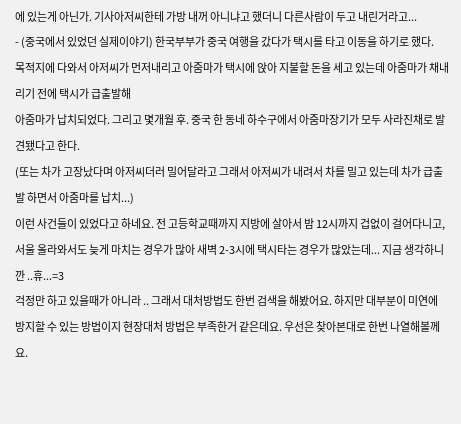에 있는게 아닌가. 기사아저씨한테 가방 내꺼 아니냐고 했더니 다른사람이 두고 내린거라고...
- (중국에서 있었던 실제이야기) 한국부부가 중국 여행을 갔다가 택시를 타고 이동을 하기로 했다.
목적지에 다와서 아저씨가 먼저내리고 아줌마가 택시에 앉아 지불할 돈을 세고 있는데 아줌마가 채내리기 전에 택시가 급출발해
아줌마가 납치되었다. 그리고 몇개월 후. 중국 한 동네 하수구에서 아줌마장기가 모두 사라진채로 발견됐다고 한다.
(또는 차가 고장났다며 아저씨더러 밀어달라고 그래서 아저씨가 내려서 차를 밀고 있는데 차가 급출발 하면서 아줌마를 납치...)
이런 사건들이 있었다고 하네요. 전 고등학교때까지 지방에 살아서 밤 12시까지 겁없이 걸어다니고, 서울 올라와서도 늦게 마치는 경우가 많아 새벽 2-3시에 택시타는 경우가 많았는데... 지금 생각하니깐 ..휴...=3
걱정만 하고 있을때가 아니라 .. 그래서 대처방법도 한번 검색을 해봤어요. 하지만 대부분이 미연에 방지할 수 있는 방법이지 현장대처 방법은 부족한거 같은데요. 우선은 찾아본대로 한번 나열해볼께요.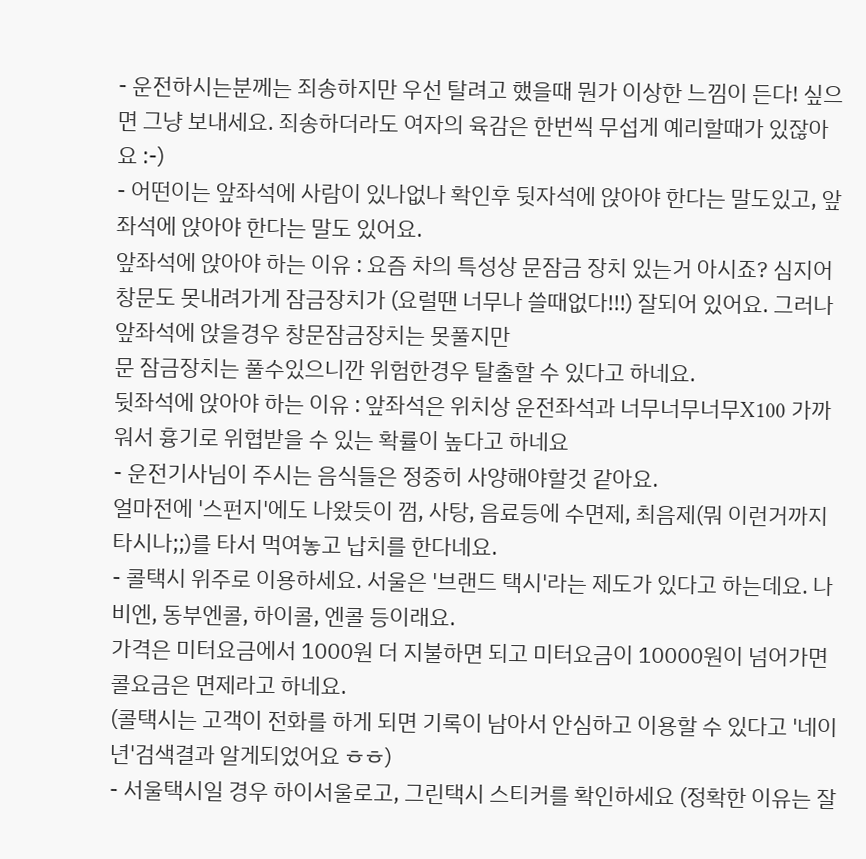- 운전하시는분께는 죄송하지만 우선 탈려고 했을때 뭔가 이상한 느낌이 든다! 싶으면 그냥 보내세요. 죄송하더라도 여자의 육감은 한번씩 무섭게 예리할때가 있잖아요 :-)
- 어떤이는 앞좌석에 사람이 있나없나 확인후 뒷자석에 앉아야 한다는 말도있고, 앞좌석에 앉아야 한다는 말도 있어요.
앞좌석에 앉아야 하는 이유 : 요즘 차의 특성상 문잠금 장치 있는거 아시죠? 심지어 창문도 못내려가게 잠금장치가 (요럴땐 너무나 쓸때없다!!!) 잘되어 있어요. 그러나 앞좌석에 앉을경우 창문잠금장치는 못풀지만
문 잠금장치는 풀수있으니깐 위험한경우 탈출할 수 있다고 하네요.
뒷좌석에 앉아야 하는 이유 : 앞좌석은 위치상 운전좌석과 너무너무너무X100 가까워서 흉기로 위협받을 수 있는 확률이 높다고 하네요
- 운전기사님이 주시는 음식들은 정중히 사양해야할것 같아요.
얼마전에 '스펀지'에도 나왔듯이 껌, 사탕, 음료등에 수면제, 최음제(뭐 이런거까지 타시나;;)를 타서 먹여놓고 납치를 한다네요.
- 콜택시 위주로 이용하세요. 서울은 '브랜드 택시'라는 제도가 있다고 하는데요. 나비엔, 동부엔콜, 하이콜, 엔콜 등이래요.
가격은 미터요금에서 1000원 더 지불하면 되고 미터요금이 10000원이 넘어가면 콜요금은 면제라고 하네요.
(콜택시는 고객이 전화를 하게 되면 기록이 남아서 안심하고 이용할 수 있다고 '네이년'검색결과 알게되었어요 ㅎㅎ)
- 서울택시일 경우 하이서울로고, 그린택시 스티커를 확인하세요 (정확한 이유는 잘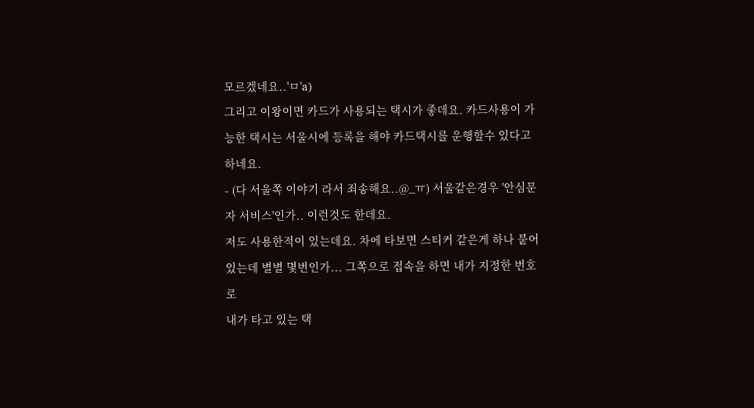모르겠네요..'ㅁ'a)
그리고 이왕이면 카드가 사용되는 택시가 좋데요. 카드사용이 가능한 택시는 서울시에 등록을 해야 카드택시를 운행할수 있다고 하네요.
- (다 서울쪽 이야기 라서 죄송해요..@_ㅠ) 서울같은경우 '안심문자 서비스'인가.. 이런것도 한데요.
저도 사용한적이 있는데요. 차에 타보면 스티커 같은게 하나 붙어있는데 별별 몇번인가... 그쪽으로 접속을 하면 내가 지정한 번호로
내가 타고 있는 택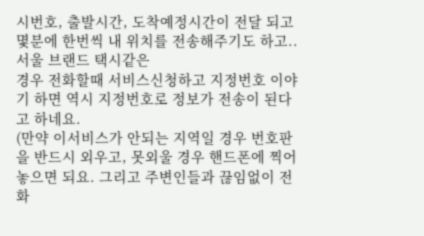시번호, 출발시간, 도착예정시간이 전달 되고 몇분에 한번씩 내 위치를 전송해주기도 하고.. 서울 브랜드 택시같은
경우 전화할때 서비스신청하고 지정번호 이야기 하면 역시 지정번호로 정보가 전송이 된다고 하네요.
(만약 이서비스가 안되는 지역일 경우 번호판을 반드시 외우고, 못외울 경우 핸드폰에 찍어놓으면 되요. 그리고 주변인들과 끊임없이 전화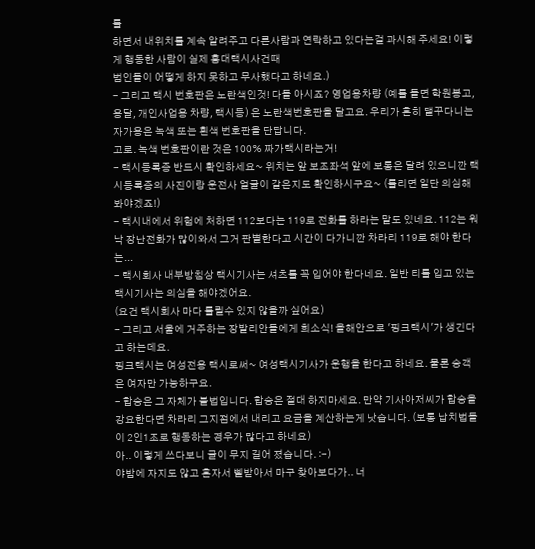를
하면서 내위치를 계속 알려주고 다른사람과 연락하고 있다는걸 과시해 주세요! 이렇게 행동한 사람이 실제 홍대택시사건때
범인들이 어떻게 하지 못하고 무사했다고 하네요.)
- 그리고 택시 번호판은 노란색인것! 다들 아시죠? 영업용차량 (예를 들면 학원봉고, 용달, 개인사업용 차량, 택시등) 은 노란색번호판을 달고요. 우리가 흔히 댈꾸다니는 자가용은 녹색 또는 흰색 번호판을 단답니다.
고로. 녹색 번호판이란 것은 100% 짜가택시라는거!
- 택시등록증 반드시 확인하세요~ 위치는 앞 보조좌석 앞에 보통은 달려 있으니깐 택시등록증의 사진이랑 운전사 얼굴이 같은지도 확인하시구요~ (틀리면 일단 의심해봐야겠죠!)
- 택시내에서 위험에 처하면 112보다는 119로 전화를 하라는 말도 있네요. 112는 워낙 장난전화가 많이와서 그거 판별한다고 시간이 다가니깐 차라리 119로 해야 한다는...
- 택시회사 내부방침상 택시기사는 셔츠를 꼭 입어야 한다네요. 일반 티를 입고 있는 택시기사는 의심을 해야겠어요.
(요건 택시회사 마다 틀릴수 있지 않을까 싶어요)
- 그리고 서울에 거주하는 장발리안들에게 희소식! 올해안으로 '핑크택시'가 생긴다고 하는데요.
핑크택시는 여성전용 택시로써~ 여성택시기사가 운행을 한다고 하네요. 물론 승객은 여자만 가능하구요.
- 합승은 그 자체가 불법입니다. 합승은 절대 하지마세요. 만약 기사아저씨가 합승을 강요한다면 차라리 그지점에서 내리고 요금을 계산하는게 낫습니다. (보통 납치법들이 2인1조로 행동하는 경우가 많다고 하네요)
아.. 이렇게 쓰다보니 글이 무지 길어 졌습니다. :-)
야밤에 자지도 않고 혼자서 삘받아서 마구 찾아보다가.. 너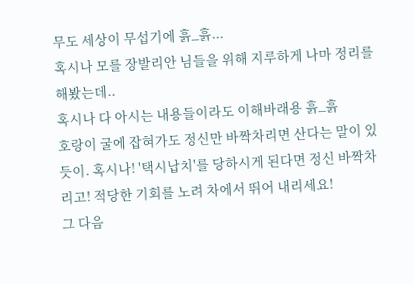무도 세상이 무섭기에 흙_흙...
혹시나 모를 장발리안 님들을 위해 지루하게 나마 정리를 해봤는데..
혹시나 다 아시는 내용들이라도 이해바래용 흙_흙
호랑이 굴에 잡혀가도 정신만 바짝차리면 산다는 말이 있듯이. 혹시나! '택시납치'를 당하시게 된다면 정신 바짝차리고! 적당한 기회를 노려 차에서 뛰어 내리세요!
그 다음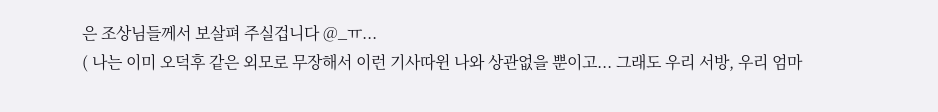은 조상님들께서 보살펴 주실겁니다 @_ㅠ...
( 나는 이미 오덕후 같은 외모로 무장해서 이런 기사따윈 나와 상관없을 뿐이고... 그래도 우리 서방, 우리 엄마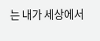는 내가 세상에서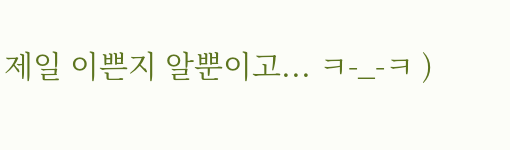제일 이쁜지 알뿐이고... ㅋ-_-ㅋ )